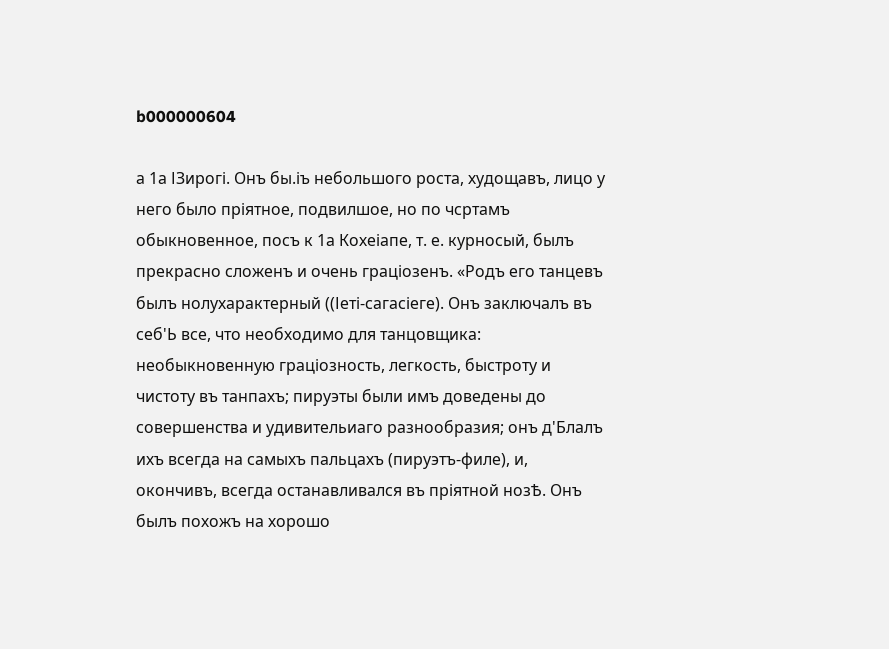b000000604

а 1а ІЗирогі. Онъ бы.іъ небольшого роста, худощавъ, лицо у него было пріятное, подвилшое, но по чсртамъ обыкновенное, посъ к 1а Кохеіапе, т. е. курносый, былъ прекрасно сложенъ и очень граціозенъ. «Родъ его танцевъ былъ нолухарактерный ((Іеті-сагасіеге). Онъ заключалъ въ себ'Ь все, что необходимо для танцовщика: необыкновенную граціозность, легкость, быстроту и чистоту въ танпахъ; пируэты были имъ доведены до совершенства и удивительиаго разнообразия; онъ д'Блалъ ихъ всегда на самыхъ пальцахъ (пируэтъ-филе), и, окончивъ, всегда останавливался въ пріятной нозѢ. Онъ былъ похожъ на хорошо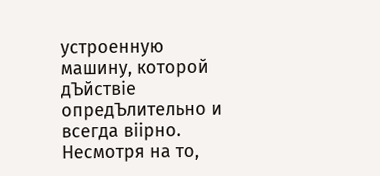устроенную машину, которой дЪйствіе опредЪлительно и всегда віірно. Несмотря на то,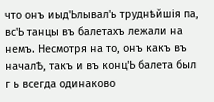что онъ иыд'Ьлывал'ь труднѣйшія па, вс'Ь танцы въ балетахъ лежали на немъ. Несмотря на то, онъ какъ въ началѢ, такъ и въ конц'Ь балета был г ь всегда одинаково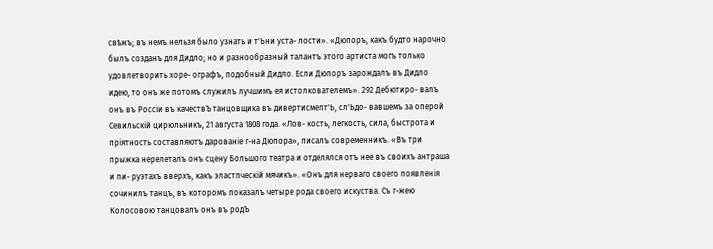свѣжъ; въ немъ нельзя было узнать и т'Ьни уста- лости». «Дюпоръ, какъ будто нарочно былъ созданъ для Дидло; но и разнообразный талантъ этого артиста могъ только удовлетворить хоре- ографъ, подобный Дидло. Если Дюпоръ зарождалъ въ Дидло идею, то онъ же потомъ служилъ лучшимъ ея истолкователемъ». 292 Дебютиро- валъ онъ въ Россіи въ качествЪ танцовщика въ дивертисмепт'Ь, сл'Ьдо- вавшемъ за оперой Севильскій цирюльникъ, 21 августа 1808 года. «Лов- кость, легкость, сила, быстрота и пріятность составляютъ дарованіе г-на Дюпора», писалъ современникъ. «Въ три прыжка нерелеталъ онъ сцену Большого театра и отделялся отъ нее въ своихъ антраша и пи- руэтахъ вверхъ, какъ эластпческій мячикъ». «Онъ для нерваго своего появленія сочинилъ танцъ, въ которомъ показалъ четыре рода своего искуства. Съ г-жею Колосовою танцовалъ онъ въ родЪ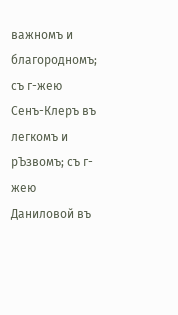важномъ и благородномъ; съ г-жею Сенъ-Клеръ въ легкомъ и рЪзвомъ; съ г-жею Даниловой въ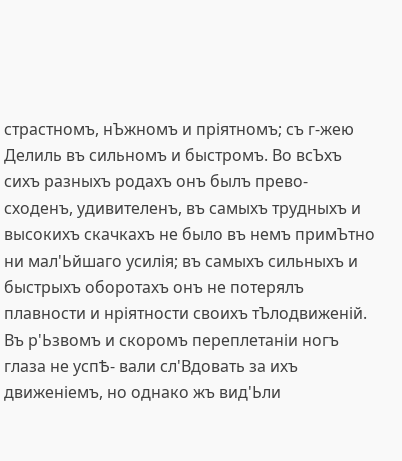страстномъ, нЪжномъ и пріятномъ; съ г-жею Делиль въ сильномъ и быстромъ. Во всЪхъ сихъ разныхъ родахъ онъ былъ прево- сходенъ, удивителенъ, въ самыхъ трудныхъ и высокихъ скачкахъ не было въ немъ примЪтно ни мал'Ьйшаго усилія; въ самыхъ сильныхъ и быстрыхъ оборотахъ онъ не потерялъ плавности и нріятности своихъ тЪлодвиженій. Въ р'Ьзвомъ и скоромъ переплетаніи ногъ глаза не успѢ- вали сл'Вдовать за ихъ движеніемъ, но однако жъ вид'Ьли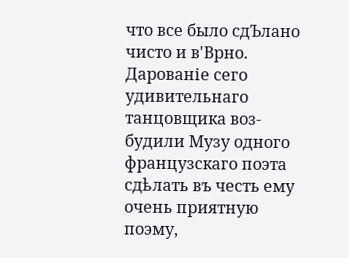что все было сдЪлано чисто и в'Врно. Дарованіе сего удивительнаго танцовщика воз- будили Музу одного французскаго поэта сдѣлать въ честь ему очень приятную поэму,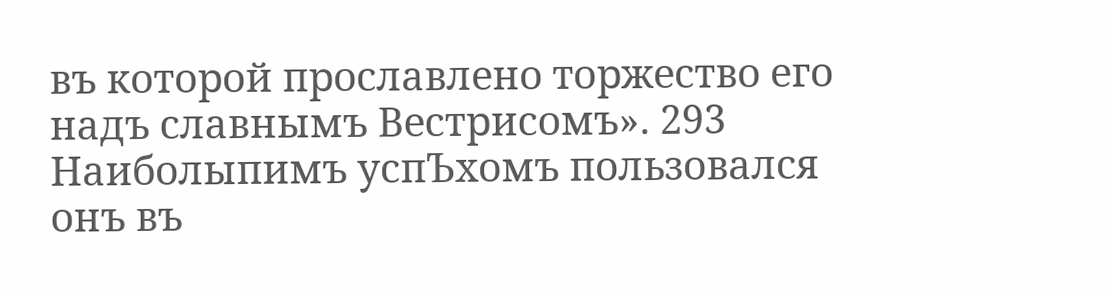въ которой прославлено торжество его надъ славнымъ Вестрисомъ». 293 Наиболыпимъ успЪхомъ пользовался онъ въ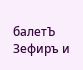балетЪ Зефиръ и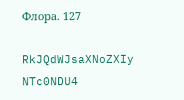Флора. 127

RkJQdWJsaXNoZXIy NTc0NDU4